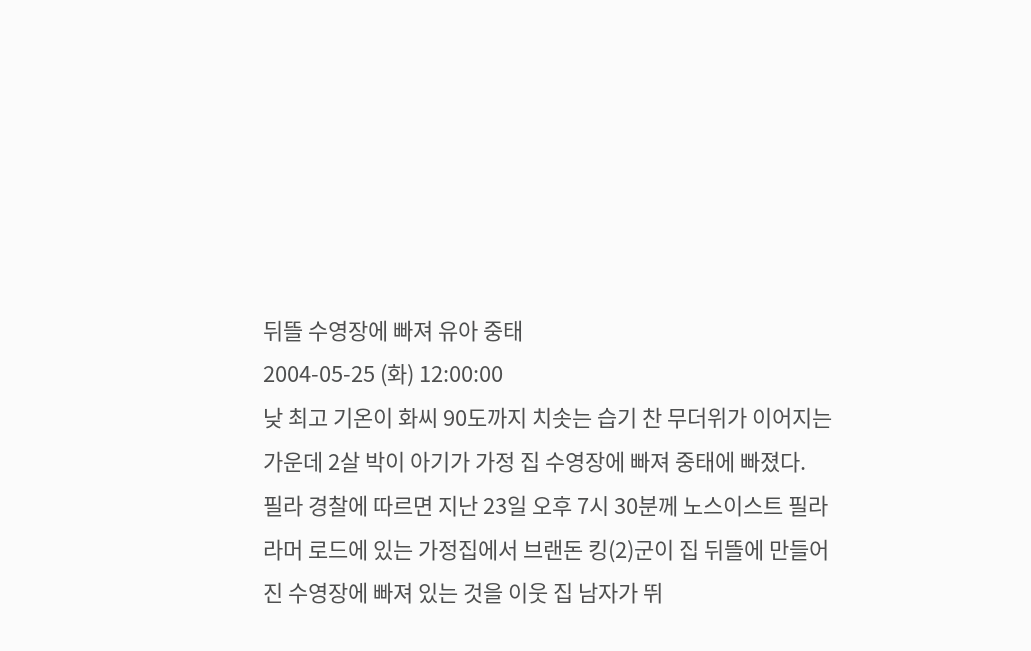뒤뜰 수영장에 빠져 유아 중태
2004-05-25 (화) 12:00:00
낮 최고 기온이 화씨 90도까지 치솟는 습기 찬 무더위가 이어지는 가운데 2살 박이 아기가 가정 집 수영장에 빠져 중태에 빠졌다.
필라 경찰에 따르면 지난 23일 오후 7시 30분께 노스이스트 필라 라머 로드에 있는 가정집에서 브랜돈 킹(2)군이 집 뒤뜰에 만들어진 수영장에 빠져 있는 것을 이웃 집 남자가 뛰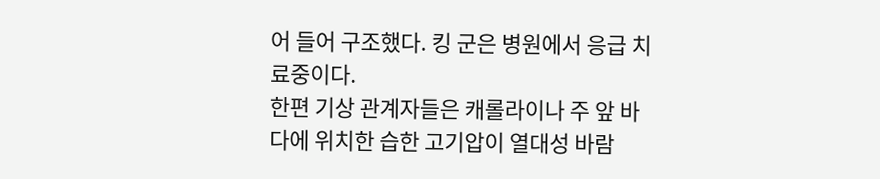어 들어 구조했다. 킹 군은 병원에서 응급 치료중이다.
한편 기상 관계자들은 캐롤라이나 주 앞 바다에 위치한 습한 고기압이 열대성 바람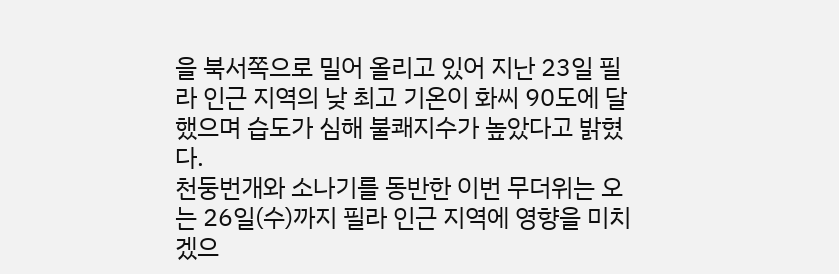을 북서쪽으로 밀어 올리고 있어 지난 23일 필라 인근 지역의 낮 최고 기온이 화씨 90도에 달했으며 습도가 심해 불쾌지수가 높았다고 밝혔다.
천둥번개와 소나기를 동반한 이번 무더위는 오는 26일(수)까지 필라 인근 지역에 영향을 미치겠으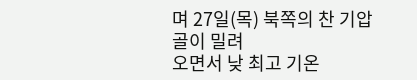며 27일(목) 북쪽의 찬 기압골이 밀려
오면서 낮 최고 기온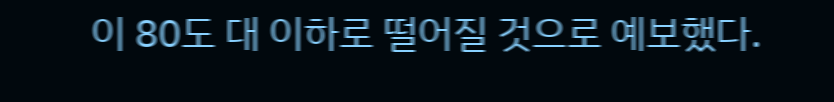이 80도 대 이하로 떨어질 것으로 예보했다.